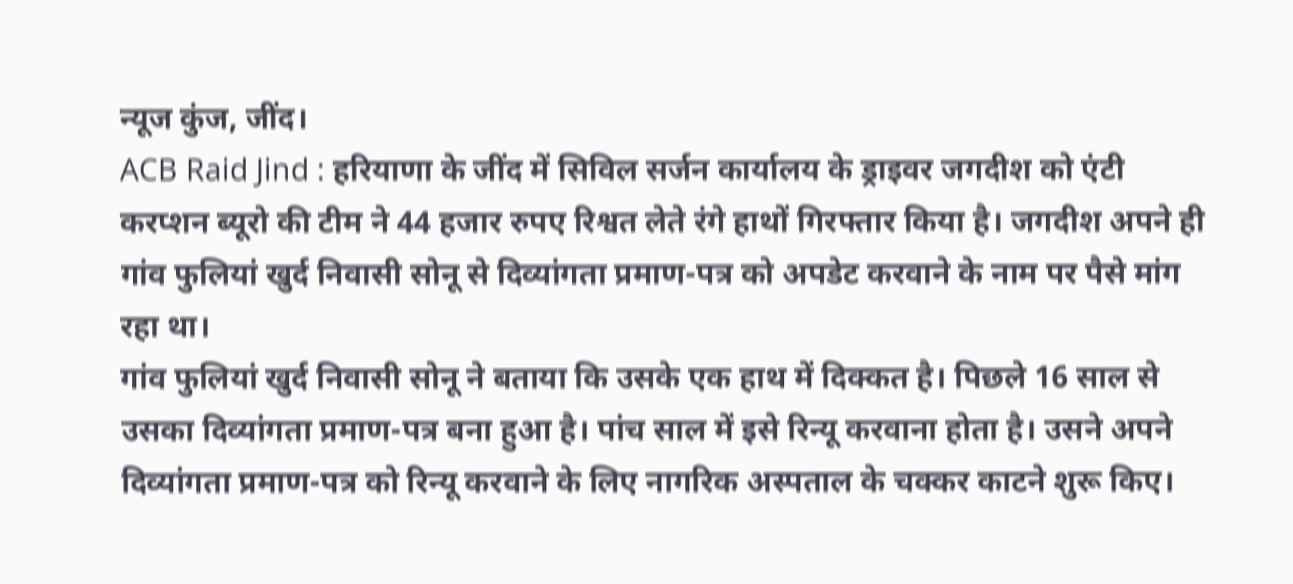न्यूज कुंज, जींद।
ACB Raid Jind : हरियाणा के जींद में सिविल सर्जन कार्यालय के ड्राइवर जगदीश को एंटी करप्शन ब्यूरो की टीम ने 44 हजार रुपए रिश्वत लेते रंगे हाथों गिरफ्तार किया है। जगदीश अपने ही गांव फुलियां खुर्द निवासी सोनू से दिव्यांगता प्रमाण-पत्र को अपडेट करवाने के नाम पर पैसे मांग रहा था।
गांव फुलियां खुर्द निवासी सोनू ने बताया कि उसके एक हाथ में दिक्कत है। पिछले 16 साल से उसका दिव्यांगता प्रमाण-पत्र बना हुआ है। पांच साल में इसे रिन्यू करवाना होता है। उसने अपने दिव्यांगता प्रमाण-पत्र को रिन्यू करवाने के लिए नागरिक अस्पताल के चक्कर काटने शुरू किए।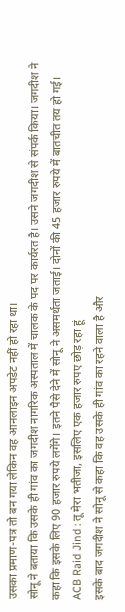उसका प्रमाण-पत्र तो बन गया लेकिन वह आनलाइन अपडेट नहीं हो रहा था।
सोनू ने बताया कि उसके ही गांव का जगदीश नागरिक अस्पताल में चालक के पद पर कार्यरत है। उसने जगदीश से संपर्क किया। जगदीश ने कहा कि इसके लिए 90 हजार रुपये लगेंगे। इतने पैसे देने में सोनू ने असमर्थता जताई। दोनों की 45 हजार रुपये में बातचीत तय हो गई।
ACB Raid Jind : तू मेरा भतीजा, इसलिए एक हजार रुपए छोड़ रहा हूं
इसके बाद जगदीश ने सोनू से कहा कि वह उसके ही गांव का रहने वाला है और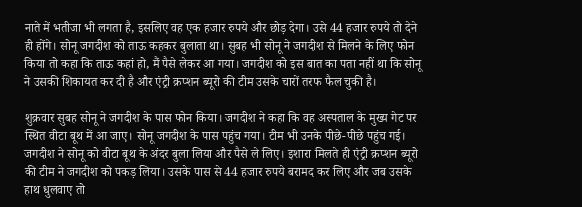नाते में भतीजा भी लगता है, इसलिए वह एक हजार रुपये और छोड़ देगा। उसे 44 हजार रुपये तो देने ही होंगे। सोनू जगदीश को ताऊ कहकर बुलाता था। सुबह भी सोनू ने जगदीश से मिलने के लिए फोन किया तो कहा कि ताऊ कहां हो, मैं पैसे लेकर आ गया। जगदीश को इस बात का पता नहीं था कि सोनू ने उसकी शिकायत कर दी है और एंट्री क्रप्शन ब्यूरो की टीम उसके चारों तरफ फैल चुकी है।

शुक्रवार सुबह सोनू ने जगदीश के पास फोन किया। जगदीश ने कहा कि वह अस्पताल के मुख्य गेट पर स्थित वीटा बूथ में आ जाए। सोनू जगदीश के पास पहुंच गया। टीम भी उनके पीछे-पीछे पहुंच गई। जगदीश ने सोनू को वीटा बूथ के अंदर बुला लिया और पैसे ले लिए। इशारा मिलते ही एंट्री क्रप्शन ब्यूरो की टीम ने जगदीश को पकड़ लिया। उसके पास से 44 हजार रुपये बरामद कर लिए और जब उसके हाथ धुलवाए तो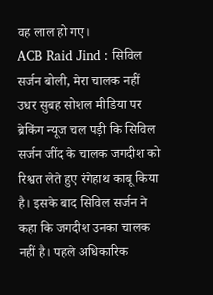वह लाल हो गए।
ACB Raid Jind : सिविल सर्जन बोली, मेरा चालक नहीं
उधर सुबह सोशल मीडिया पर ब्रेकिंग न्यूज चल पड़ी कि सिविल सर्जन जींद के चालक जगदीश को रिश्वत लेते हुए रंगेहाथ काबू किया है। इसके बाद सिविल सर्जन ने कहा कि जगदीश उनका चालक नहीं है। पहले अधिकारिक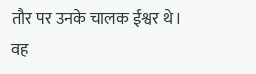तौर पर उनके चालक ईश्वर थे। वह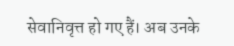सेवानिवृत्त हो गए हैं। अब उनके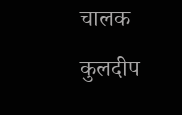चालक कुलदीप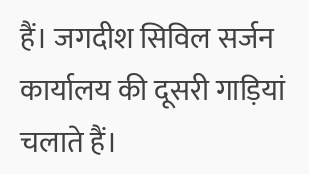हैं। जगदीश सिविल सर्जन कार्यालय की दूसरी गाड़ियां चलाते हैं।